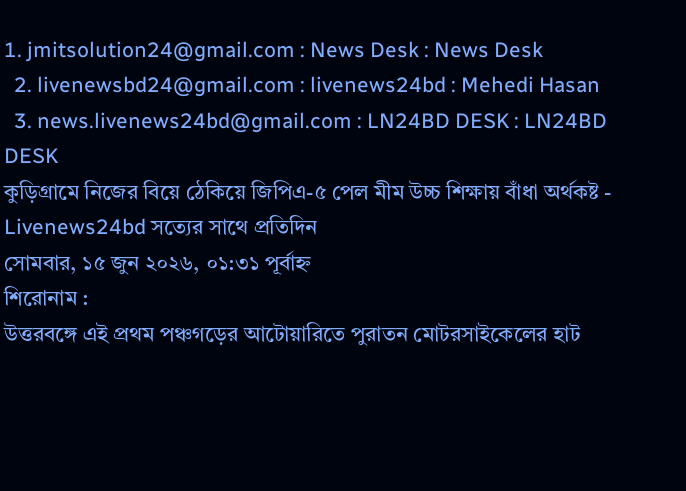1. jmitsolution24@gmail.com : News Desk : News Desk
  2. livenewsbd24@gmail.com : livenews24bd : Mehedi Hasan
  3. news.livenews24bd@gmail.com : LN24BD DESK : LN24BD DESK
কুড়িগ্রামে নিজের বিয়ে ঠেকিয়ে জিপিএ-৫ পেল মীম উচ্চ শিক্ষায় বাঁধা অর্থকষ্ট - Livenews24bd সত্যের সাথে প্রতিদিন
সোমবার, ১৫ জুন ২০২৬, ০১:৩১ পূর্বাহ্ন
শিরোনাম :
উত্তরবঙ্গে এই প্রথম পঞ্চগড়ের আটোয়ারিতে পুরাতন মোটরসাইকেলের হাট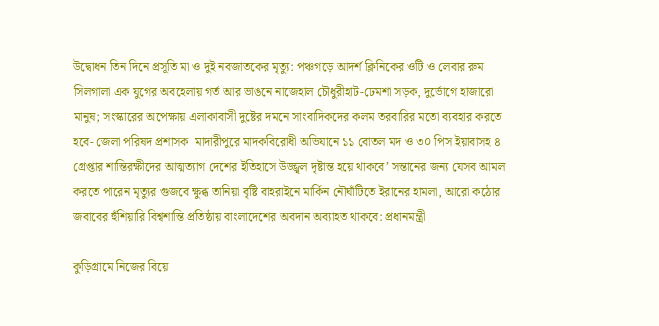উদ্বোধন তিন দিনে প্রসূতি মা ও দুই নবজাতকের মৃত্যু: পঞ্চগড়ে আদর্শ ক্লিনিকের ওটি ও লেবার রুম সিলগালা এক যুগের অবহেলায় গর্ত আর ভাঙনে নাজেহাল চৌধুরীহাট-ঢেমশা সড়ক, দুর্ভোগে হাজারো মানুষ; সংস্কারের অপেক্ষায় এলাকাবাসী দুষ্টের দমনে সাংবাদিকদের কলম তরবারির মতো ব্যবহার করতে হবে- জেলা পরিষদ প্রশাসক  মাদারীপুরে মাদকবিরোধী অভিযানে ১১ বোতল মদ ও ৩০ পিস ইয়াবাসহ ৪ গ্রেপ্তার শান্তিরক্ষীদের আত্মত্যাগ দেশের ইতিহাসে উজ্জ্বল দৃষ্টান্ত হয়ে থাকবে’ সন্তানের জন্য যেসব আমল করতে পারেন মৃত্যুর গুজবে ক্ষুব্ধ তানিয়া বৃষ্টি বাহরাইনে মার্কিন নৌঘাঁটিতে ইরানের হামলা, আরো কঠোর জবাবের হুঁশিয়ারি বিশ্বশান্তি প্রতিষ্ঠায় বাংলাদেশের অবদান অব্যাহত থাকবে: প্রধানমন্ত্রী

কুড়িগ্রামে নিজের বিয়ে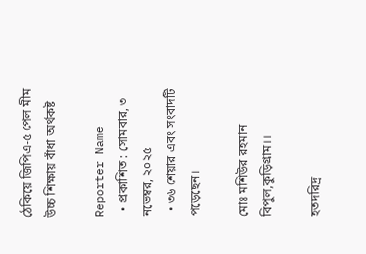ঠেকিয়ে জিপিএ-৫ পেল মীম উচ্চ শিক্ষায় বাঁধা অর্থকষ্ট

Reporter Name
  • প্রকাশিত : সোমবার, ৩ নভেম্বর, ২০২৫
  • ৩৬ শেয়ার এবং সংবাদটি পড়েছেন।

মোঃ মশিউর রহমান বিপুল,কুড়িগ্রাম।।

হতদরিদ্র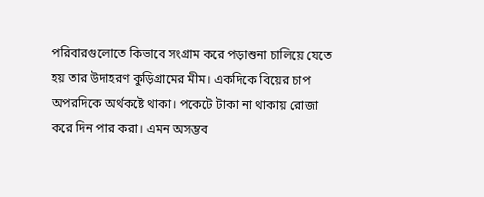পরিবারগুলোতে কিভাবে সংগ্রাম করে পড়াশুনা চালিয়ে যেতে হয় তার উদাহরণ কুড়িগ্রামের মীম। একদিকে বিয়ের চাপ অপরদিকে অর্থকষ্টে থাকা। পকেটে টাকা না থাকায় রোজা করে দিন পার করা। এমন অসম্ভব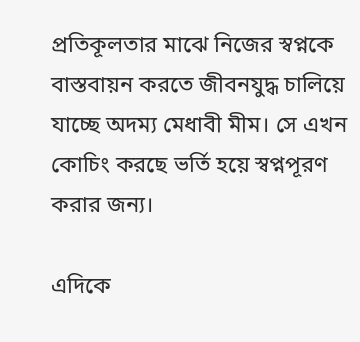প্রতিকূলতার মাঝে নিজের স্বপ্নকে বাস্তবায়ন করতে জীবনযুদ্ধ চালিয়ে যাচ্ছে অদম্য মেধাবী মীম। সে এখন কোচিং করছে ভর্তি হয়ে স্বপ্নপূরণ করার জন্য।

এদিকে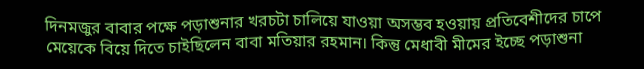দিনমজুর বাবার পক্ষে পড়াশুনার খরচটা চালিয়ে যাওয়া অসম্ভব হওয়ায় প্রতিবেশীদের চাপে মেয়েকে বিয়ে দিতে চাইছিলেন বাবা মতিয়ার রহমান। কিন্তু মেধাবী মীমের ইচ্ছে পড়াশুনা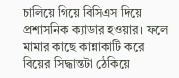চালিয়ে গিয়ে বিসিএস দিয়ে প্রশাসনিক ক্যাডার হওয়ার। ফলে মামার কাছে কান্নাকাটি করে বিয়ের সিদ্ধান্তটা ঠেকিয়ে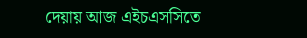দেয়ায় আজ এইচএসসিতে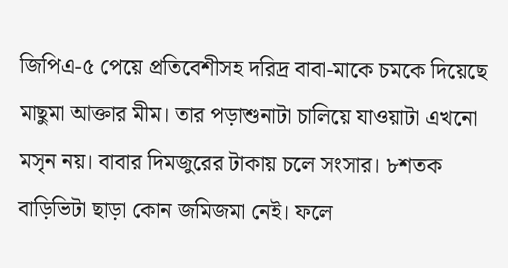জিপিএ-৫ পেয়ে প্রতিবেশীসহ দরিদ্র বাবা-মাকে চমকে দিয়েছে মাছুমা আক্তার মীম। তার পড়াশুনাটা চালিয়ে যাওয়াটা এখনো মসৃন নয়। বাবার দিমজুরের টাকায় চলে সংসার। ৮শতক বাড়িভিটা ছাড়া কোন জমিজমা নেই। ফলে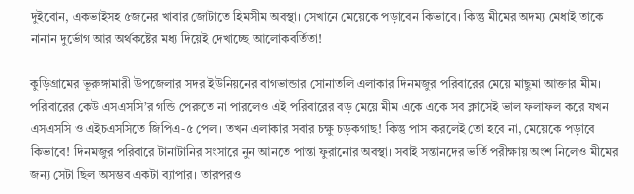দুইবোন, একভাইসহ ৫জনের খাবার জোটাতে হিমসীম অবস্থা। সেখানে মেয়েকে পড়াবেন কিভাবে। কিন্তু মীমের অদম্য মেধাই তাকে নানান দুর্ভোগ আর অর্থকষ্টের মধ্য দিয়েই দেখাচ্ছে আলোকবর্তিতা!

কুড়িগ্রামের ভূরুঙ্গামারী উপজেলার সদর ইউনিয়নের বাগভান্ডার সোনাতলি এলাকার দিনমজুর পরিবারের মেয়ে মাছুমা আক্তার মীম। পরিবারের কেউ এসএসসি’র গন্ডি পেরুতে না পারলেও এই পরিবারের বড় মেয়ে মীম একে একে সব ক্লাসেই ভাল ফলাফল করে যখন এসএসসি ও এইচএসসিতে জিপিএ-৫ পেল। তখন এলাকার সবার চক্ষু চড়কগাছ! কিন্তু পাস করলেই তো হবে না, মেয়েকে পড়াবে কিভাবে! দিনমজুর পরিবারে টানাটানির সংসারে নুন আনতে পান্তা ফুরানোর অবস্থা। সবাই সন্তানদের ভর্তি পরীক্ষায় অংশ নিলেও মীমের জন্য সেটা ছিল অসম্ভব একটা ব্যাপার। তারপরও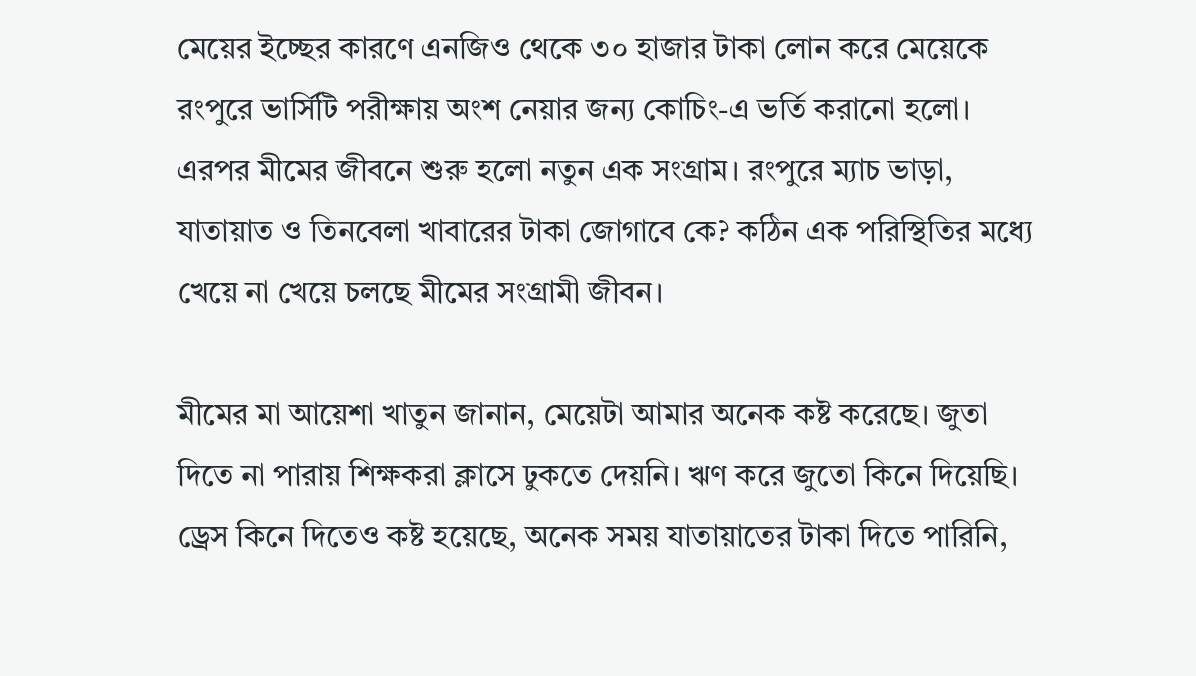মেয়ের ইচ্ছের কারণে এনজিও থেকে ৩০ হাজার টাকা লোন করে মেয়েকে রংপুরে ভার্সিটি পরীক্ষায় অংশ নেয়ার জন্য কোচিং-এ ভর্তি করানো হলো। এরপর মীমের জীবনে শুরু হলো নতুন এক সংগ্রাম। রংপুরে ম্যাচ ভাড়া, যাতায়াত ও তিনবেলা খাবারের টাকা জোগাবে কে? কঠিন এক পরিস্থিতির মধ্যে খেয়ে না খেয়ে চলছে মীমের সংগ্রামী জীবন।

মীমের মা আয়েশা খাতুন জানান, মেয়েটা আমার অনেক কষ্ট করেছে। জুতা দিতে না পারায় শিক্ষকরা ক্লাসে ঢুকতে দেয়নি। ঋণ করে জুতো কিনে দিয়েছি। ড্রেস কিনে দিতেও কষ্ট হয়েছে, অনেক সময় যাতায়াতের টাকা দিতে পারিনি,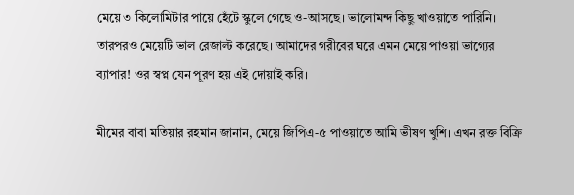মেয়ে ৩ কিলোমিটার পায়ে হেঁটে স্কুলে গেছে ও-আসছে। ভালোমন্দ কিছু খাওয়াতে পারিনি। তারপরও মেয়েটি ভাল রেজাল্ট করেছে। আমাদের গরীবের ঘরে এমন মেয়ে পাওয়া ভাগ্যের ব্যাপার! ওর স্বপ্ন যেন পূরণ হয় এই দোয়াই করি।

মীমের বাবা মতিয়ার রহমান জানান, মেয়ে জিপিএ-৫ পাওয়াতে আমি ভীষণ খুশি। এখন রক্ত বিক্রি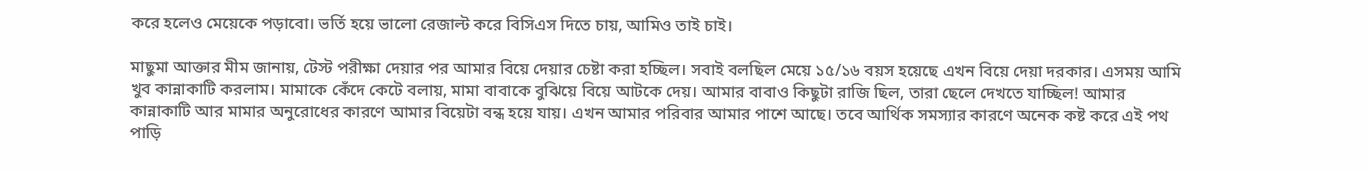করে হলেও মেয়েকে পড়াবো। ভর্তি হয়ে ভালো রেজাল্ট করে বিসিএস দিতে চায়, আমিও তাই চাই।

মাছুমা আক্তার মীম জানায়, টেস্ট পরীক্ষা দেয়ার পর আমার বিয়ে দেয়ার চেষ্টা করা হচ্ছিল। সবাই বলছিল মেয়ে ১৫/১৬ বয়স হয়েছে এখন বিয়ে দেয়া দরকার। এসময় আমি খুব কান্নাকাটি করলাম। মামাকে কেঁদে কেটে বলায়, মামা বাবাকে বুঝিয়ে বিয়ে আটকে দেয়। আমার বাবাও কিছুটা রাজি ছিল, তারা ছেলে দেখতে যাচ্ছিল! আমার কান্নাকাটি আর মামার অনুরোধের কারণে আমার বিয়েটা বন্ধ হয়ে যায়। এখন আমার পরিবার আমার পাশে আছে। তবে আর্থিক সমস্যার কারণে অনেক কষ্ট করে এই পথ পাড়ি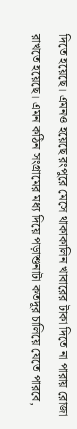দিতে হয়েছে। এমনও হয়েছে রংপুরে মেসে থাকাকালিন খাবারের টাকা দিতে না পারায় রোজা রাখতে হয়েছে। এমন কঠিন সংগ্রামের মধ্য দিয়ে পড়াশুনাটা কতদূর চালিয়ে যেতে পারবে,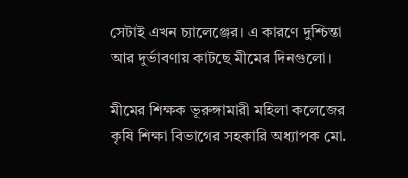সেটাই এখন চ্যালেঞ্জের। এ কারণে দুশ্চিন্তা আর দুর্ভাবণায় কাটছে মীমের দিনগুলো।

মীমের শিক্ষক ভূরুঙ্গামারী মহিলা কলেজের কৃষি শিক্ষা বিভাগের সহকারি অধ্যাপক মো.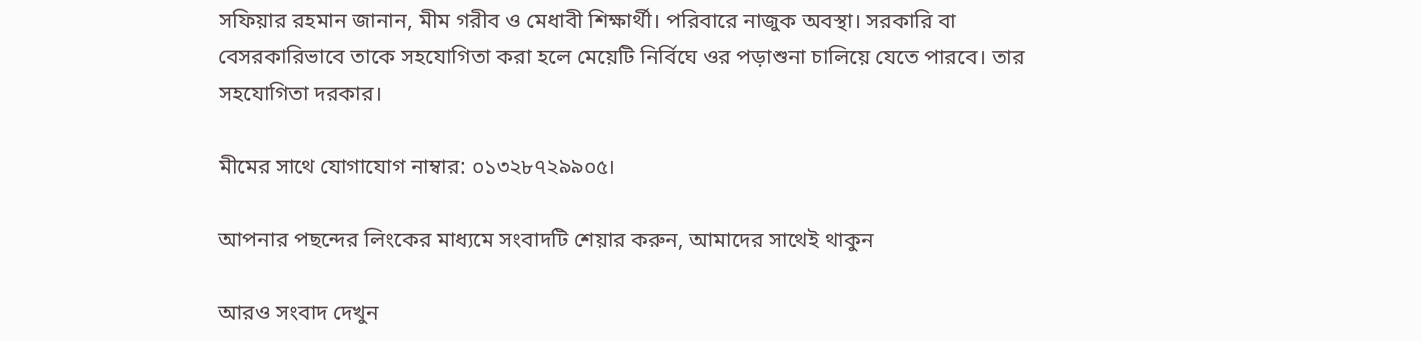সফিয়ার রহমান জানান, মীম গরীব ও মেধাবী শিক্ষার্থী। পরিবারে নাজুক অবস্থা। সরকারি বা বেসরকারিভাবে তাকে সহযোগিতা করা হলে মেয়েটি নির্বিঘে ওর পড়াশুনা চালিয়ে যেতে পারবে। তার সহযোগিতা দরকার।

মীমের সাথে যোগাযোগ নাম্বার: ০১৩২৮৭২৯৯০৫।

আপনার পছন্দের লিংকের মাধ্যমে সংবাদটি শেয়ার করুন, আমাদের সাথেই থাকুন

আরও সংবাদ দেখুন